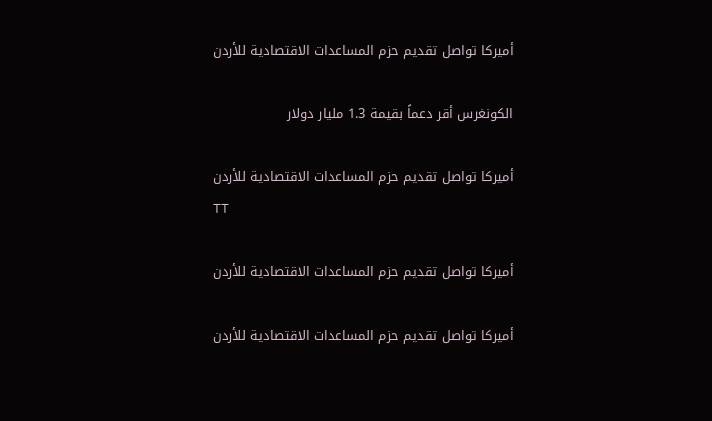أميركا تواصل تقديم حزم المساعدات الاقتصادية للأردن

الكونغرس أقر دعماً بقيمة 1.3 مليار دولار

أميركا تواصل تقديم حزم المساعدات الاقتصادية للأردن
TT

أميركا تواصل تقديم حزم المساعدات الاقتصادية للأردن

أميركا تواصل تقديم حزم المساعدات الاقتصادية للأردن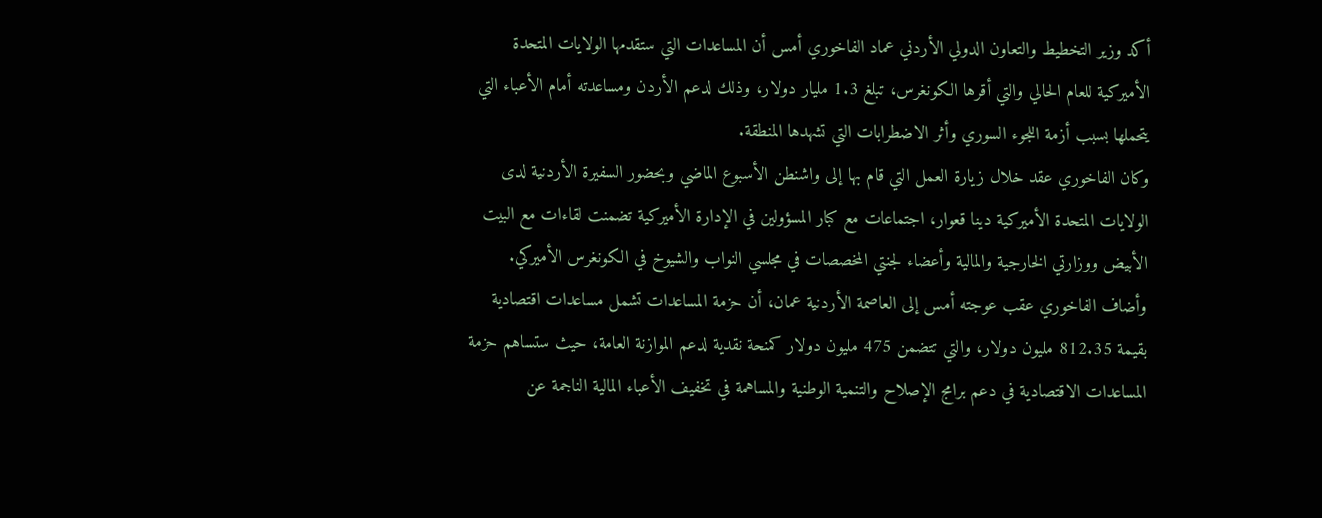أكد وزير التخطيط والتعاون الدولي الأردني عماد الفاخوري أمس أن المساعدات التي ستقدمها الولايات المتحدة الأميركية للعام الحالي والتي أقرها الكونغرس، تبلغ 1.3 مليار دولار، وذلك لدعم الأردن ومساعدته أمام الأعباء التي يتحملها بسبب أزمة اللجوء السوري وأثر الاضطرابات التي تشهدها المنطقة.
وكان الفاخوري عقد خلال زيارة العمل التي قام بها إلى واشنطن الأسبوع الماضي وبحضور السفيرة الأردنية لدى الولايات المتحدة الأميركية دينا قعوار، اجتماعات مع كبار المسؤولين في الإدارة الأميركية تضمنت لقاءات مع البيت الأبيض ووزارتي الخارجية والمالية وأعضاء لجنتي المخصصات في مجلسي النواب والشيوخ في الكونغرس الأميركي.
وأضاف الفاخوري عقب عوجته أمس إلى العاصمة الأردنية عمان، أن حزمة المساعدات تشمل مساعدات اقتصادية بقيمة 812.35 مليون دولار، والتي تتضمن 475 مليون دولار كمنحة نقدية لدعم الموازنة العامة، حيث ستساهم حزمة المساعدات الاقتصادية في دعم برامج الإصلاح والتنمية الوطنية والمساهمة في تخفيف الأعباء المالية الناجمة عن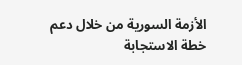الأزمة السورية من خلال دعم خطة الاستجابة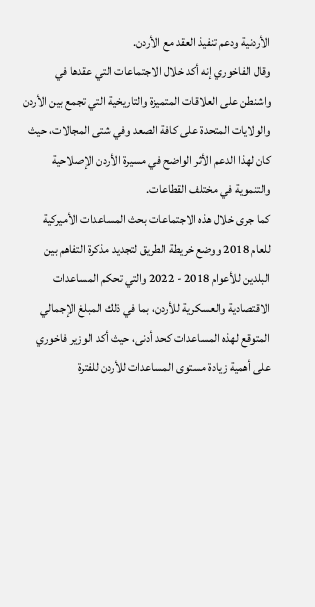الأردنية ودعم تنفيذ العقد مع الأردن.
وقال الفاخوري إنه أكد خلال الاجتماعات التي عقدها في واشنطن على العلاقات المتميزة والتاريخية التي تجمع بين الأردن والولايات المتحدة على كافة الصعد وفي شتى المجالات، حيث كان لهذا الدعم الأثر الواضح في مسيرة الأردن الإصلاحية والتنموية في مختلف القطاعات.
كما جرى خلال هذه الاجتماعات بحث المساعدات الأميركية للعام 2018 ووضع خريطة الطريق لتجديد مذكرة التفاهم بين البلدين للأعوام 2018 - 2022 والتي تحكم المساعدات الاقتصادية والعسكرية للأردن، بما في ذلك المبلغ الإجمالي المتوقع لهذه المساعدات كحد أدنى، حيث أكد الوزير فاخوري على أهمية زيادة مستوى المساعدات للأردن للفترة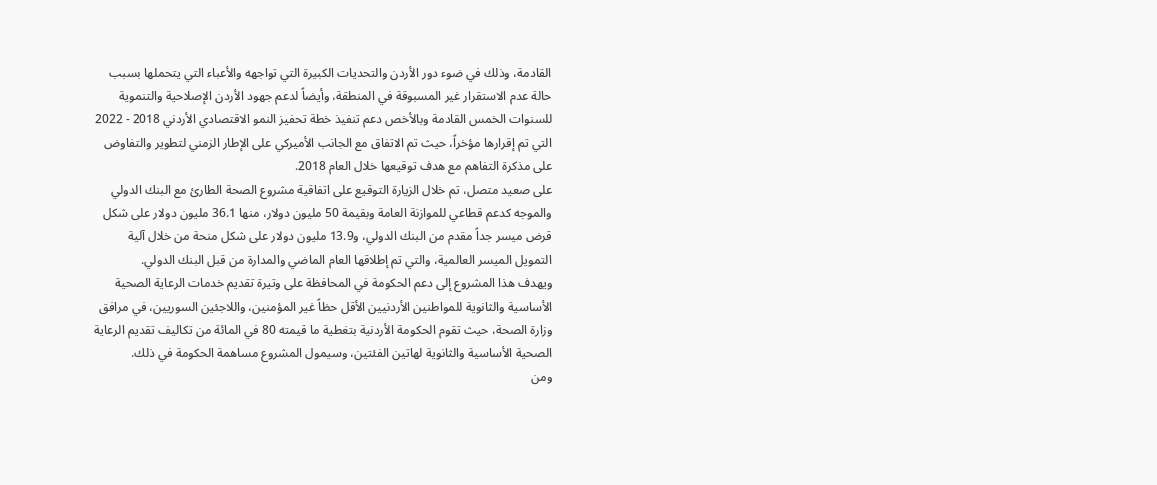القادمة، وذلك في ضوء دور الأردن والتحديات الكبيرة التي تواجهه والأعباء التي يتحملها بسبب حالة عدم الاستقرار غير المسبوقة في المنطقة، وأيضاً لدعم جهود الأردن الإصلاحية والتنموية للسنوات الخمس القادمة وبالأخص دعم تنفيذ خطة تحفيز النمو الاقتصادي الأردني 2018 - 2022 التي تم إقرارها مؤخراً، حيث تم الاتفاق مع الجانب الأميركي على الإطار الزمني لتطوير والتفاوض على مذكرة التفاهم مع هدف توقيعها خلال العام 2018.
على صعيد متصل، تم خلال الزيارة التوقيع على اتفاقية مشروع الصحة الطارئ مع البنك الدولي والموجه كدعم قطاعي للموازنة العامة وبقيمة 50 مليون دولار، منها 36.1 مليون دولار على شكل قرض ميسر جداً مقدم من البنك الدولي، و13.9 مليون دولار على شكل منحة من خلال آلية التمويل الميسر العالمية، والتي تم إطلاقها العام الماضي والمدارة من قبل البنك الدولي.
ويهدف هذا المشروع إلى دعم الحكومة في المحافظة على وتيرة تقديم خدمات الرعاية الصحية الأساسية والثانوية للمواطنين الأردنيين الأقل حظاً غير المؤمنين، واللاجئين السوريين، في مرافق وزارة الصحة، حيث تقوم الحكومة الأردنية بتغطية ما قيمته 80 في المائة من تكاليف تقديم الرعاية الصحية الأساسية والثانوية لهاتين الفئتين، وسيمول المشروع مساهمة الحكومة في ذلك.
ومن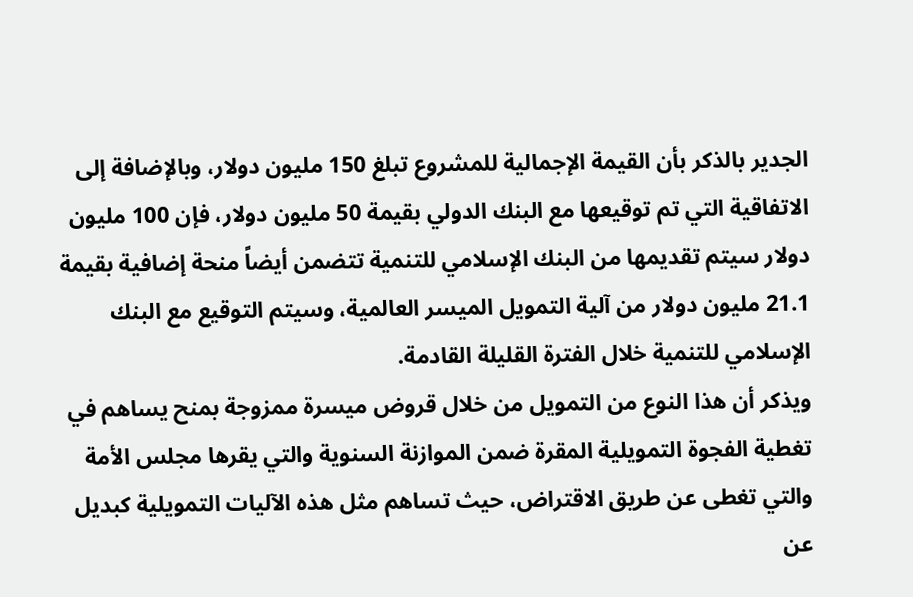الجدير بالذكر بأن القيمة الإجمالية للمشروع تبلغ 150 مليون دولار، وبالإضافة إلى الاتفاقية التي تم توقيعها مع البنك الدولي بقيمة 50 مليون دولار، فإن 100 مليون دولار سيتم تقديمها من البنك الإسلامي للتنمية تتضمن أيضاً منحة إضافية بقيمة 21.1 مليون دولار من آلية التمويل الميسر العالمية، وسيتم التوقيع مع البنك الإسلامي للتنمية خلال الفترة القليلة القادمة.
ويذكر أن هذا النوع من التمويل من خلال قروض ميسرة ممزوجة بمنح يساهم في تغطية الفجوة التمويلية المقرة ضمن الموازنة السنوية والتي يقرها مجلس الأمة والتي تغطى عن طريق الاقتراض، حيث تساهم مثل هذه الآليات التمويلية كبديل عن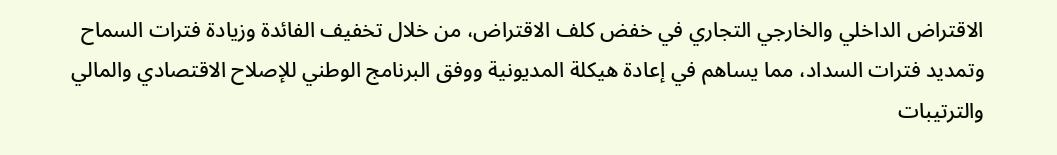الاقتراض الداخلي والخارجي التجاري في خفض كلف الاقتراض، من خلال تخفيف الفائدة وزيادة فترات السماح وتمديد فترات السداد، مما يساهم في إعادة هيكلة المديونية ووفق البرنامج الوطني للإصلاح الاقتصادي والمالي والترتيبات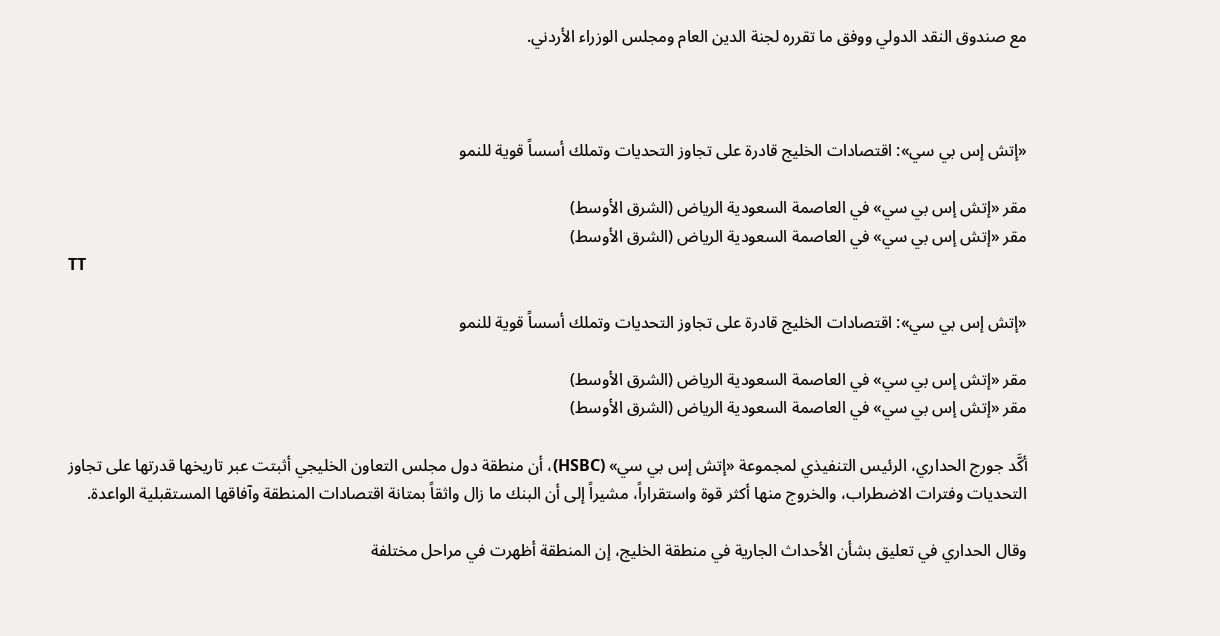مع صندوق النقد الدولي ووفق ما تقرره لجنة الدين العام ومجلس الوزراء الأردني.



«إتش إس بي سي»: اقتصادات الخليج قادرة على تجاوز التحديات وتملك أسساً قوية للنمو

مقر «إتش إس بي سي» في العاصمة السعودية الرياض (الشرق الأوسط)
مقر «إتش إس بي سي» في العاصمة السعودية الرياض (الشرق الأوسط)
TT

«إتش إس بي سي»: اقتصادات الخليج قادرة على تجاوز التحديات وتملك أسساً قوية للنمو

مقر «إتش إس بي سي» في العاصمة السعودية الرياض (الشرق الأوسط)
مقر «إتش إس بي سي» في العاصمة السعودية الرياض (الشرق الأوسط)

أكَّد جورج الحداري، الرئيس التنفيذي لمجموعة «إتش إس بي سي» (HSBC)، أن منطقة دول مجلس التعاون الخليجي أثبتت عبر تاريخها قدرتها على تجاوز التحديات وفترات الاضطراب، والخروج منها أكثر قوة واستقراراً، مشيراً إلى أن البنك ما زال واثقاً بمتانة اقتصادات المنطقة وآفاقها المستقبلية الواعدة.

وقال الحداري في تعليق بشأن الأحداث الجارية في منطقة الخليج، إن المنطقة أظهرت في مراحل مختلفة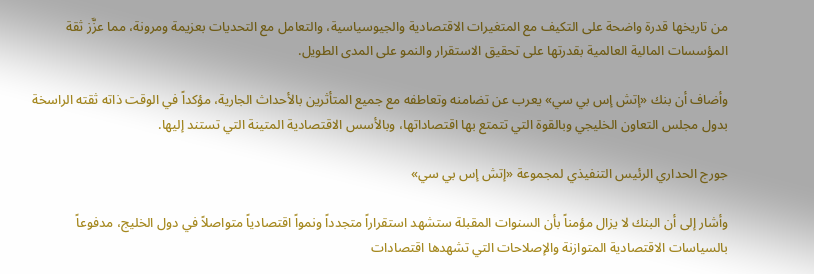من تاريخها قدرة واضحة على التكيف مع المتغيرات الاقتصادية والجيوسياسية، والتعامل مع التحديات بعزيمة ومرونة، مما عزَّز ثقة المؤسسات المالية العالمية بقدرتها على تحقيق الاستقرار والنمو على المدى الطويل.

وأضاف أن بنك «إتش إس بي سي» يعرب عن تضامنه وتعاطفه مع جميع المتأثرين بالأحداث الجارية، مؤكداً في الوقت ذاته ثقته الراسخة بدول مجلس التعاون الخليجي وبالقوة التي تتمتع بها اقتصاداتها، وبالأسس الاقتصادية المتينة التي تستند إليها.

جورج الحداري الرئيس التنفيذي لمجموعة «إتش إس بي سي»

وأشار إلى أن البنك لا يزال مؤمناً بأن السنوات المقبلة ستشهد استقراراً متجدداً ونمواً اقتصادياً متواصلاً في دول الخليج، مدفوعاً بالسياسات الاقتصادية المتوازنة والإصلاحات التي تشهدها اقتصادات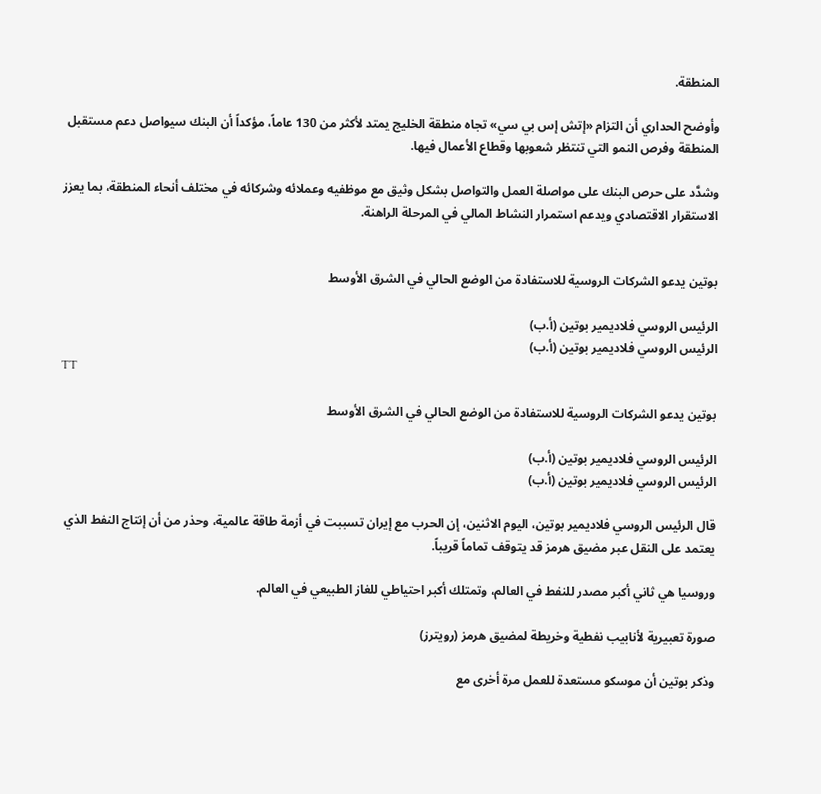المنطقة.

وأوضح الحداري أن التزام «إتش إس بي سي» تجاه منطقة الخليج يمتد لأكثر من 130 عاماً، مؤكداً أن البنك سيواصل دعم مستقبل المنطقة وفرص النمو التي تنتظر شعوبها وقطاع الأعمال فيها.

وشدَّد على حرص البنك على مواصلة العمل والتواصل بشكل وثيق مع موظفيه وعملائه وشركائه في مختلف أنحاء المنطقة، بما يعزز الاستقرار الاقتصادي ويدعم استمرار النشاط المالي في المرحلة الراهنة.


بوتين يدعو الشركات الروسية للاستفادة من الوضع الحالي في الشرق الأوسط

الرئيس الروسي فلاديمير بوتين (أ.ب)
الرئيس الروسي فلاديمير بوتين (أ.ب)
TT

بوتين يدعو الشركات الروسية للاستفادة من الوضع الحالي في الشرق الأوسط

الرئيس الروسي فلاديمير بوتين (أ.ب)
الرئيس الروسي فلاديمير بوتين (أ.ب)

قال الرئيس الروسي فلاديمير بوتين، اليوم الاثنين، إن الحرب مع إيران تسببت في أزمة طاقة عالمية، وحذر من أن إنتاج النفط الذي يعتمد على النقل عبر مضيق هرمز قد يتوقف تماماً قريباً.

وروسيا هي ثاني أكبر مصدر للنفط في العالم، وتمتلك أكبر احتياطي للغاز الطبيعي في العالم.

صورة تعبيرية لأنابيب نفطية وخريطة لمضيق هرمز (رويترز)

وذكر بوتين أن موسكو مستعدة للعمل مرة أخرى مع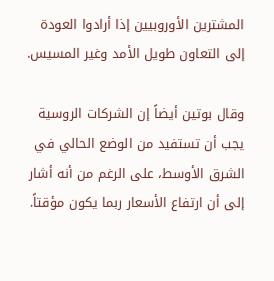المشترين الأوروبيين إذا أرادوا العودة إلى التعاون طويل الأمد وغير المسيس.

وقال بوتين أيضاً إن الشركات الروسية يجب أن تستفيد من الوضع الحالي في الشرق الأوسط، على الرغم من أنه أشار إلى أن ارتفاع الأسعار ربما يكون مؤقتاً.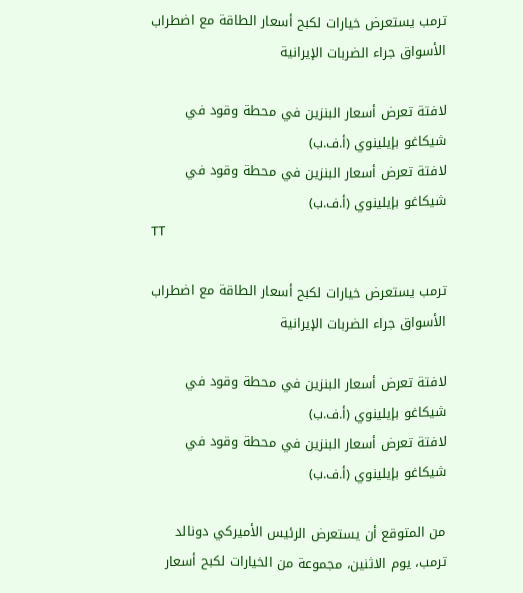ترمب يستعرض خيارات لكبح أسعار الطاقة مع اضطراب الأسواق جراء الضربات الإيرانية

لافتة تعرض أسعار البنزين في محطة وقود في شيكاغو بإيلينوي (أ.ف.ب)
لافتة تعرض أسعار البنزين في محطة وقود في شيكاغو بإيلينوي (أ.ف.ب)
TT

ترمب يستعرض خيارات لكبح أسعار الطاقة مع اضطراب الأسواق جراء الضربات الإيرانية

لافتة تعرض أسعار البنزين في محطة وقود في شيكاغو بإيلينوي (أ.ف.ب)
لافتة تعرض أسعار البنزين في محطة وقود في شيكاغو بإيلينوي (أ.ف.ب)

من المتوقع أن يستعرض الرئيس الأميركي دونالد ترمب، يوم الاثنين، مجموعة من الخيارات لكبح أسعار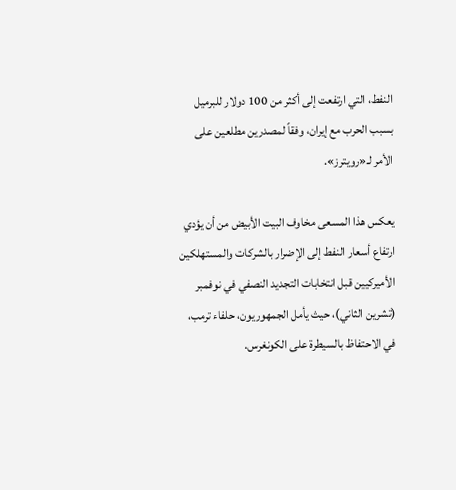النفط، التي ارتفعت إلى أكثر من 100 دولار للبرميل بسبب الحرب مع إيران، وفقاً لمصدرين مطلعين على الأمر لـ«رويترز».

يعكس هذا المسعى مخاوف البيت الأبيض من أن يؤدي ارتفاع أسعار النفط إلى الإضرار بالشركات والمستهلكين الأميركيين قبل انتخابات التجديد النصفي في نوفمبر (تشرين الثاني)، حيث يأمل الجمهوريون، حلفاء ترمب، في الاحتفاظ بالسيطرة على الكونغرس.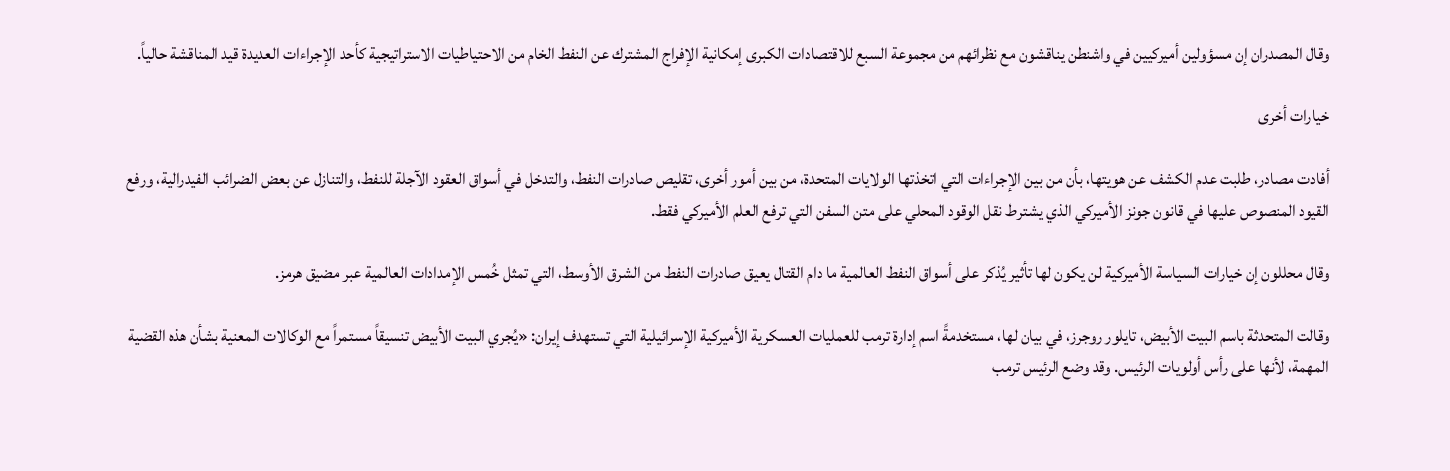وقال المصدران إن مسؤولين أميركيين في واشنطن يناقشون مع نظرائهم من مجموعة السبع للاقتصادات الكبرى إمكانية الإفراج المشترك عن النفط الخام من الاحتياطيات الاستراتيجية كأحد الإجراءات العديدة قيد المناقشة حالياً.

خيارات أخرى

أفادت مصادر، طلبت عدم الكشف عن هويتها، بأن من بين الإجراءات التي اتخذتها الولايات المتحدة، من بين أمور أخرى، تقليص صادرات النفط، والتدخل في أسواق العقود الآجلة للنفط، والتنازل عن بعض الضرائب الفيدرالية، ورفع القيود المنصوص عليها في قانون جونز الأميركي الذي يشترط نقل الوقود المحلي على متن السفن التي ترفع العلم الأميركي فقط.

وقال محللون إن خيارات السياسة الأميركية لن يكون لها تأثير يُذكر على أسواق النفط العالمية ما دام القتال يعيق صادرات النفط من الشرق الأوسط، التي تمثل خُمس الإمدادات العالمية عبر مضيق هرمز.

وقالت المتحدثة باسم البيت الأبيض، تايلور روجرز، في بيان لها، مستخدمةً اسم إدارة ترمب للعمليات العسكرية الأميركية الإسرائيلية التي تستهدف إيران: «يُجري البيت الأبيض تنسيقاً مستمراً مع الوكالات المعنية بشأن هذه القضية المهمة، لأنها على رأس أولويات الرئيس. وقد وضع الرئيس ترمب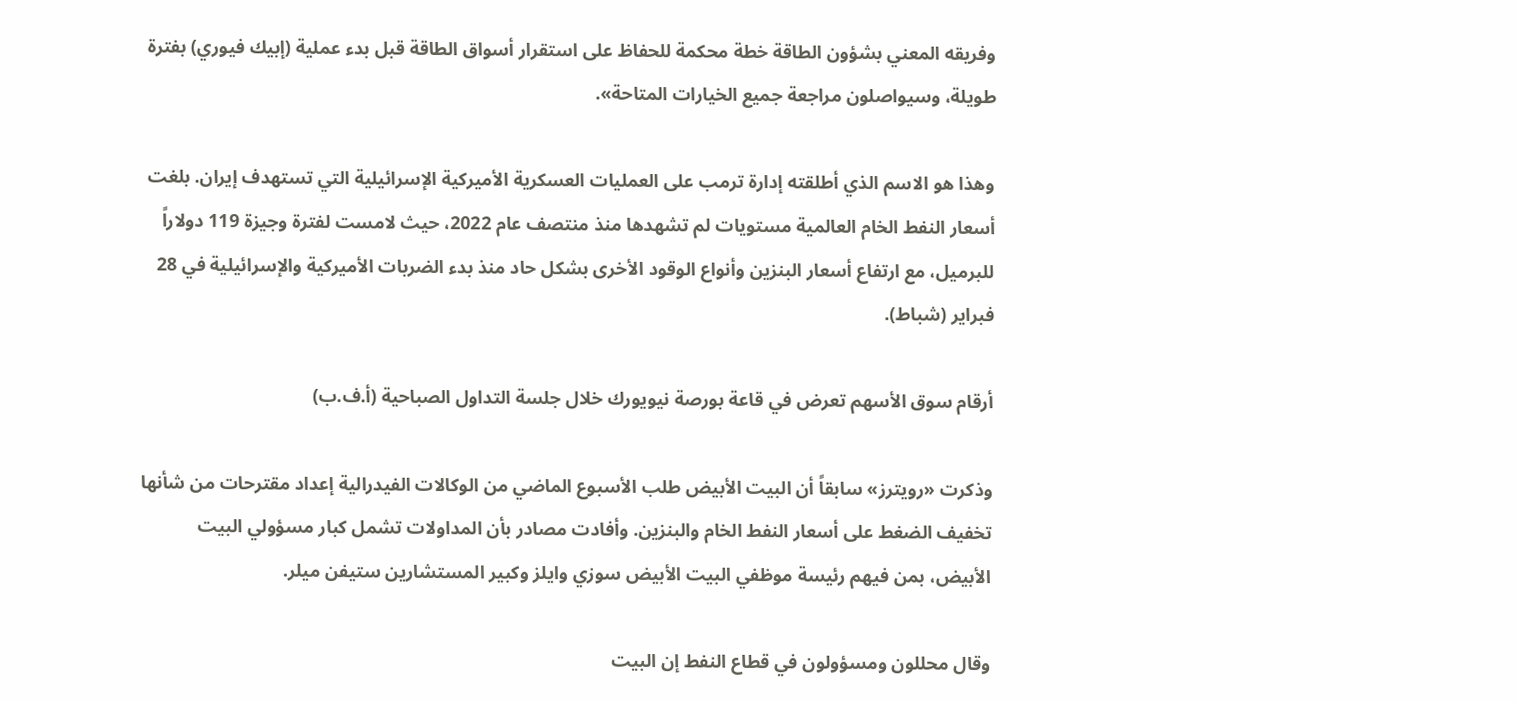وفريقه المعني بشؤون الطاقة خطة محكمة للحفاظ على استقرار أسواق الطاقة قبل بدء عملية (إبيك فيوري) بفترة طويلة، وسيواصلون مراجعة جميع الخيارات المتاحة».

وهذا هو الاسم الذي أطلقته إدارة ترمب على العمليات العسكرية الأميركية الإسرائيلية التي تستهدف إيران. بلغت أسعار النفط الخام العالمية مستويات لم تشهدها منذ منتصف عام 2022، حيث لامست لفترة وجيزة 119 دولاراً للبرميل، مع ارتفاع أسعار البنزين وأنواع الوقود الأخرى بشكل حاد منذ بدء الضربات الأميركية والإسرائيلية في 28 فبراير (شباط).

أرقام سوق الأسهم تعرض في قاعة بورصة نيويورك خلال جلسة التداول الصباحية (أ.ف.ب)

وذكرت «رويترز» سابقاً أن البيت الأبيض طلب الأسبوع الماضي من الوكالات الفيدرالية إعداد مقترحات من شأنها تخفيف الضغط على أسعار النفط الخام والبنزين. وأفادت مصادر بأن المداولات تشمل كبار مسؤولي البيت الأبيض، بمن فيهم رئيسة موظفي البيت الأبيض سوزي وايلز وكبير المستشارين ستيفن ميلر.

وقال محللون ومسؤولون في قطاع النفط إن البيت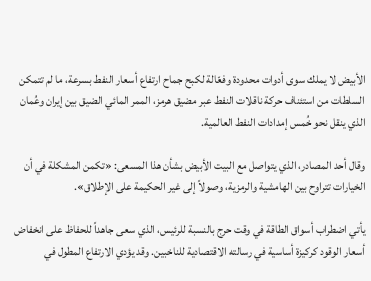الأبيض لا يملك سوى أدوات محدودة وفعّالة لكبح جماح ارتفاع أسعار النفط بسرعة، ما لم تتمكن السلطات من استئناف حركة ناقلات النفط عبر مضيق هرمز، الممر المائي الضيق بين إيران وعُمان الذي ينقل نحو خُمس إمدادات النفط العالمية.

وقال أحد المصادر، الذي يتواصل مع البيت الأبيض بشأن هذا المسعى: «تكمن المشكلة في أن الخيارات تتراوح بين الهامشية والرمزية، وصولاً إلى غير الحكيمة على الإطلاق».

يأتي اضطراب أسواق الطاقة في وقت حرج بالنسبة للرئيس، الذي سعى جاهداً للحفاظ على انخفاض أسعار الوقود كركيزة أساسية في رسالته الاقتصادية للناخبين. وقد يؤدي الارتفاع المطول في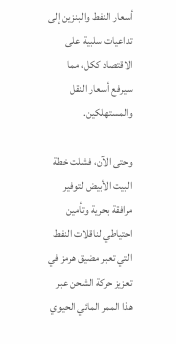أسعار النفط والبنزين إلى تداعيات سلبية على الاقتصاد ككل، مما سيرفع أسعار النقل والمستهلكين.

وحتى الآن، فشلت خطة البيت الأبيض لتوفير مرافقة بحرية وتأمين احتياطي لناقلات النفط التي تعبر مضيق هرمز في تعزيز حركة الشحن عبر هذا الممر المائي الحيوي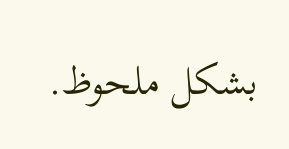بشكل ملحوظ.